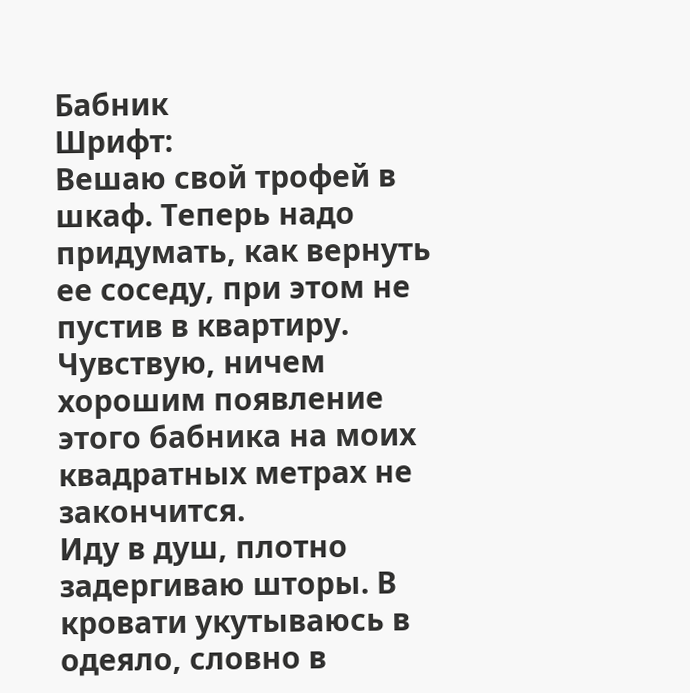Бабник
Шрифт:
Вешаю свой трофей в шкаф. Теперь надо придумать, как вернуть ее соседу, при этом не пустив в квартиру. Чувствую, ничем хорошим появление этого бабника на моих квадратных метрах не закончится.
Иду в душ, плотно задергиваю шторы. В кровати укутываюсь в одеяло, словно в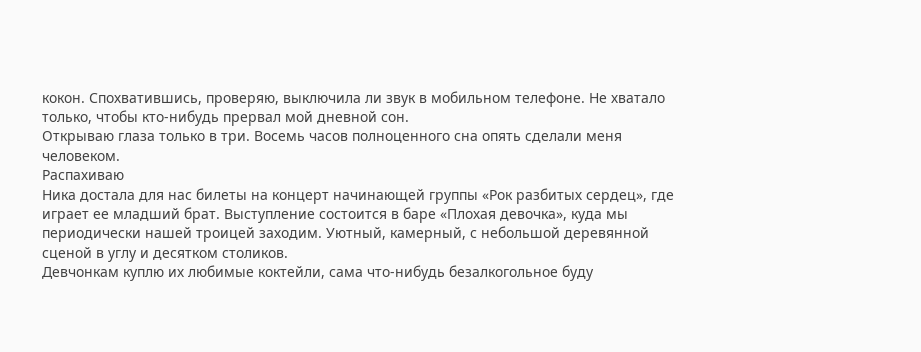кокон. Спохватившись, проверяю, выключила ли звук в мобильном телефоне. Не хватало только, чтобы кто-нибудь прервал мой дневной сон.
Открываю глаза только в три. Восемь часов полноценного сна опять сделали меня человеком.
Распахиваю
Ника достала для нас билеты на концерт начинающей группы «Рок разбитых сердец», где играет ее младший брат. Выступление состоится в баре «Плохая девочка», куда мы периодически нашей троицей заходим. Уютный, камерный, с небольшой деревянной сценой в углу и десятком столиков.
Девчонкам куплю их любимые коктейли, сама что-нибудь безалкогольное буду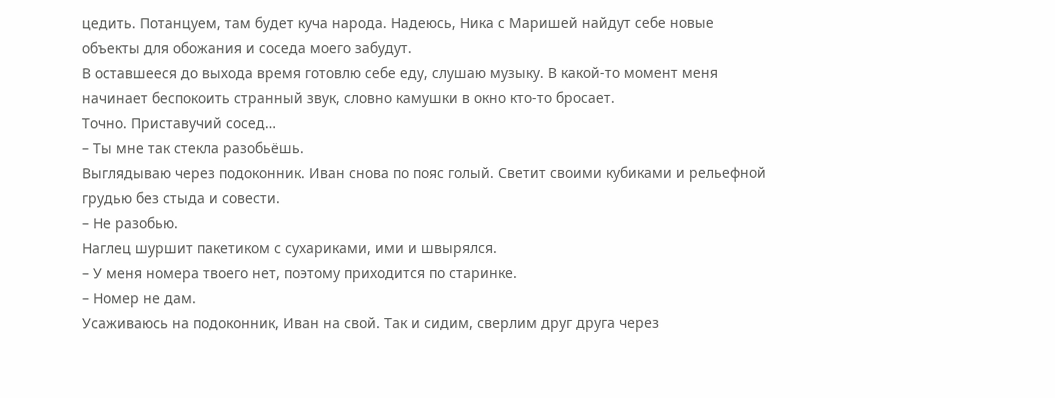цедить. Потанцуем, там будет куча народа. Надеюсь, Ника с Маришей найдут себе новые объекты для обожания и соседа моего забудут.
В оставшееся до выхода время готовлю себе еду, слушаю музыку. В какой-то момент меня начинает беспокоить странный звук, словно камушки в окно кто-то бросает.
Точно. Приставучий сосед…
– Ты мне так стекла разобьёшь.
Выглядываю через подоконник. Иван снова по пояс голый. Светит своими кубиками и рельефной грудью без стыда и совести.
– Не разобью.
Наглец шуршит пакетиком с сухариками, ими и швырялся.
– У меня номера твоего нет, поэтому приходится по старинке.
– Номер не дам.
Усаживаюсь на подоконник, Иван на свой. Так и сидим, сверлим друг друга через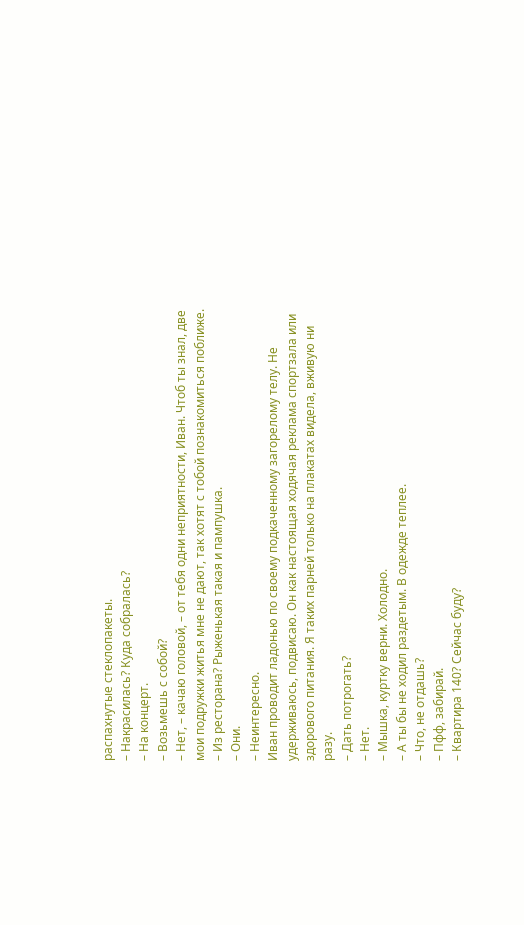распахнутые стеклопакеты.
– Накрасилась? Куда собралась?
– На концерт.
– Возьмешь с собой?
– Нет, – качаю головой, – от тебя одни неприятности, Иван. Чтоб ты знал, две мои подружки житья мне не дают, так хотят с тобой познакомиться поближе.
– Из ресторана? Рыженькая такая и пампушка.
– Они.
– Неинтересно.
Иван проводит ладонью по своему подкаченному загорелому телу. Не удерживаюсь, подвисаю. Он как настоящая ходячая реклама спортзала или здорового питания. Я таких парней только на плакатах видела, вживую ни разу.
– Дать потрогать?
– Нет.
– Мышка, куртку верни. Холодно.
– А ты бы не ходил раздетым. В одежде теплее.
– Что, не отдашь?
– Пфф, забирай.
– Квартира 140? Сейчас буду?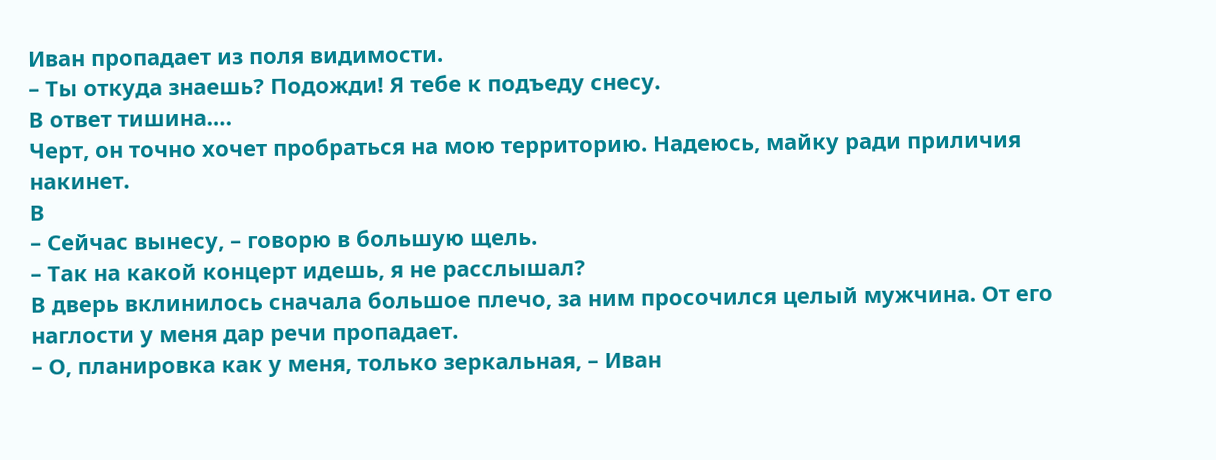Иван пропадает из поля видимости.
– Ты откуда знаешь? Подожди! Я тебе к подъеду снесу.
В ответ тишина….
Черт, он точно хочет пробраться на мою территорию. Надеюсь, майку ради приличия накинет.
В
– Сейчас вынесу, – говорю в большую щель.
– Так на какой концерт идешь, я не расслышал?
В дверь вклинилось сначала большое плечо, за ним просочился целый мужчина. От его наглости у меня дар речи пропадает.
– О, планировка как у меня, только зеркальная, – Иван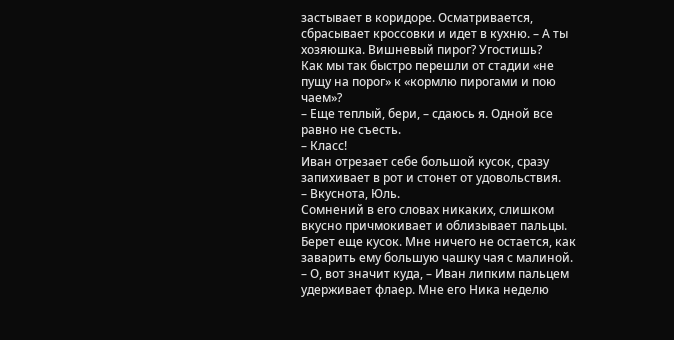застывает в коридоре. Осматривается, сбрасывает кроссовки и идет в кухню. – А ты хозяюшка. Вишневый пирог? Угостишь?
Как мы так быстро перешли от стадии «не пущу на порог» к «кормлю пирогами и пою чаем»?
– Еще теплый, бери, – сдаюсь я. Одной все равно не съесть.
– Класс!
Иван отрезает себе большой кусок, сразу запихивает в рот и стонет от удовольствия.
– Вкуснота, Юль.
Сомнений в его словах никаких, слишком вкусно причмокивает и облизывает пальцы. Берет еще кусок. Мне ничего не остается, как заварить ему большую чашку чая с малиной.
– О, вот значит куда, – Иван липким пальцем удерживает флаер. Мне его Ника неделю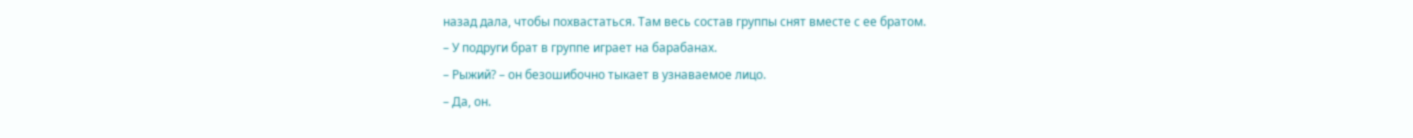назад дала, чтобы похвастаться. Там весь состав группы снят вместе с ее братом.
– У подруги брат в группе играет на барабанах.
– Рыжий? – он безошибочно тыкает в узнаваемое лицо.
– Да, он.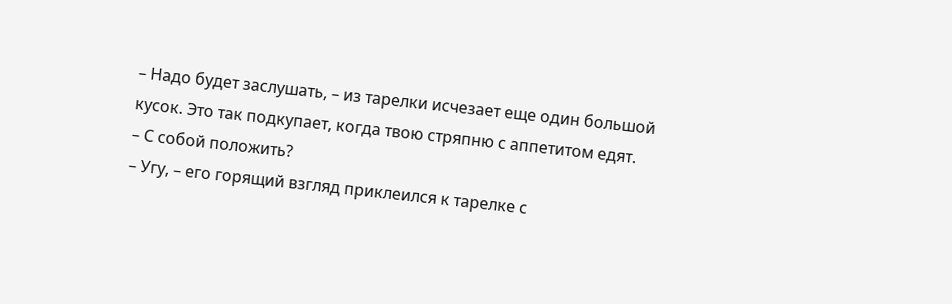– Надо будет заслушать, – из тарелки исчезает еще один большой кусок. Это так подкупает, когда твою стряпню с аппетитом едят.
– С собой положить?
– Угу, – его горящий взгляд приклеился к тарелке с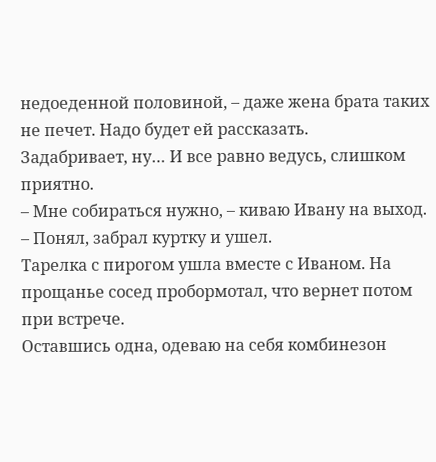недоеденной половиной, – даже жена брата таких не печет. Надо будет ей рассказать.
Задабривает, ну… И все равно ведусь, слишком приятно.
– Мне собираться нужно, – киваю Ивану на выход.
– Понял, забрал куртку и ушел.
Тарелка с пирогом ушла вместе с Иваном. На прощанье сосед пробормотал, что вернет потом при встрече.
Оставшись одна, одеваю на себя комбинезон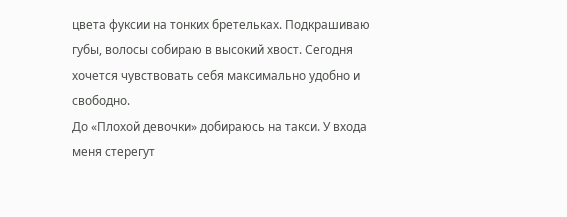цвета фуксии на тонких бретельках. Подкрашиваю губы, волосы собираю в высокий хвост. Сегодня хочется чувствовать себя максимально удобно и свободно.
До «Плохой девочки» добираюсь на такси. У входа меня стерегут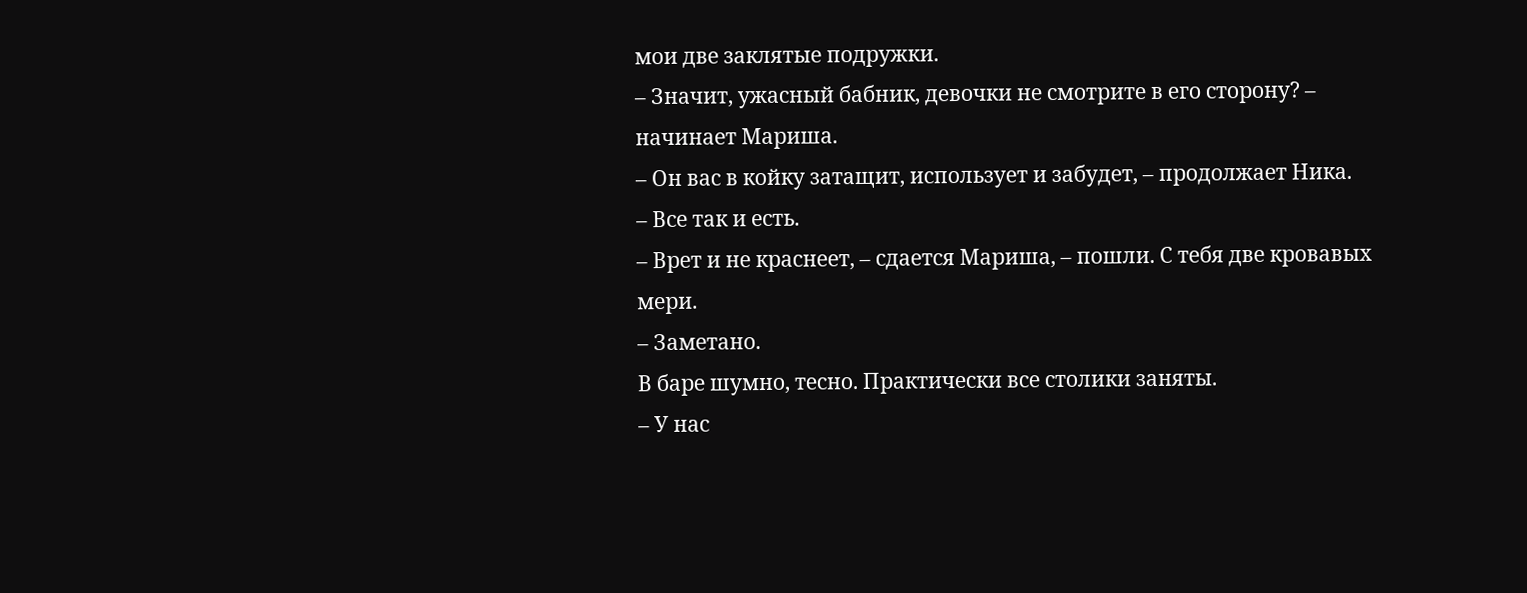мои две заклятые подружки.
– Значит, ужасный бабник, девочки не смотрите в его сторону? – начинает Мариша.
– Он вас в койку затащит, использует и забудет, – продолжает Ника.
– Все так и есть.
– Врет и не краснеет, – сдается Мариша, – пошли. С тебя две кровавых мери.
– Заметано.
В баре шумно, тесно. Практически все столики заняты.
– У нас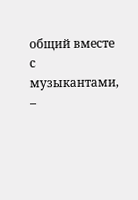общий вместе с музыкантами, –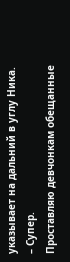указывает на дальний в углу Ника.
– Супер.
Проставляю девчонкам обещанные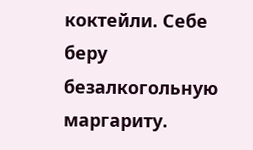коктейли. Себе беру безалкогольную маргариту.